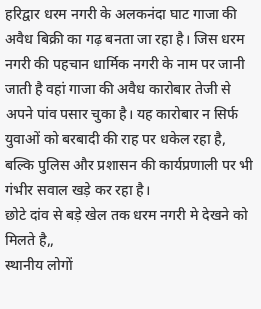हरिद्वार धरम नगरी के अलकनंदा घाट गाजा की अवैध बिक्री का गढ़ बनता जा रहा है। जिस धरम नगरी की पहचान धार्मिक नगरी के नाम पर जानी जाती है वहां गाजा की अवैध कारोबार तेजी से अपने पांव पसार चुका है। यह कारोबार न सिर्फ युवाओं को बरबादी की राह पर धकेल रहा है, बल्कि पुलिस और प्रशासन की कार्यप्रणाली पर भी गंभीर सवाल खड़े कर रहा है।
छोटे दांव से बड़े खेल तक धरम नगरी मे देखने को मिलते है,,
स्थानीय लोगों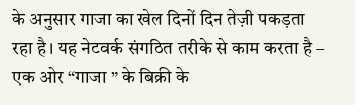के अनुसार गाजा का खेल दिनों दिन तेज़ी पकड़ता रहा है। यह नेटवर्क संगठित तरीके से काम करता है – एक ओर “गाजा ” के बिक्री के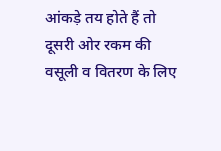आंकड़े तय होते हैं तो दूसरी ओर रकम की वसूली व वितरण के लिए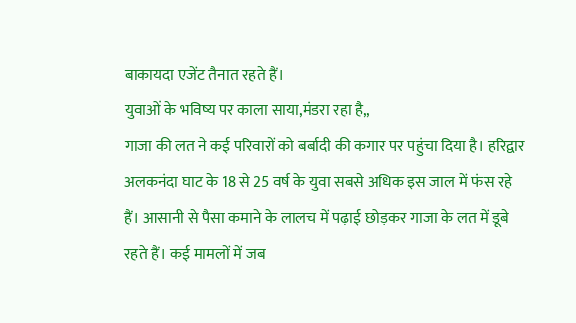बाकायदा एजेंट तैनात रहते हैं।
युवाओं के भविष्य पर काला साया,मंडरा रहा है,,
गाजा की लत ने कई परिवारों को बर्बादी की कगार पर पहुंचा दिया है। हरिद्वार अलकनंदा घाट के 18 से 25 वर्ष के युवा सबसे अधिक इस जाल में फंस रहे हैं। आसानी से पैसा कमाने के लालच में पढ़ाई छोड़कर गाजा के लत में डूबे रहते हैं। कई मामलों में जब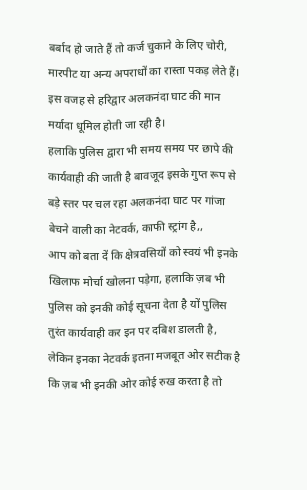बर्बाद हो जाते हैं तो कर्ज चुकाने के लिए चोरी, मारपीट या अन्य अपराधों का रास्ता पकड़ लेते हैं।
इस वजह से हरिद्वार अलकनंदा घाट की मान मर्यादा धूमिल होती जा रही है।
हलाकि पुलिस द्वारा भी समय समय पर छापे की कार्यवाही की जाती है बावजूद इसके गुप्त रूप से बड़े स्तर पर चल रहा अलकनंदा घाट पर गांजा बेचने वाली का नेटवर्क, काफी स्ट्रांग है,,
आप को बता दें कि क्षेत्रवसियों को स्वयं भी इनके खिलाफ मोर्चा खोलना पड़ेगा, हलाकि ज़ब भी पुलिस को इनकी कोई सूचना देता है यों पुलिस तुरंत कार्यवाही कर इन पर दबिश डालती है, लेकिन इनका नेटवर्क इतना मजबूत ओर सटीक है कि ज़ब भी इनकी ओर कोई रुख करता है तो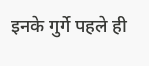इनके गुर्गे पहले ही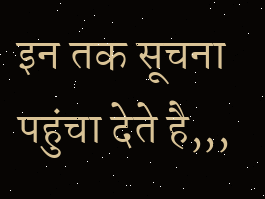इन तक सूचना पहुंचा देते है,,,